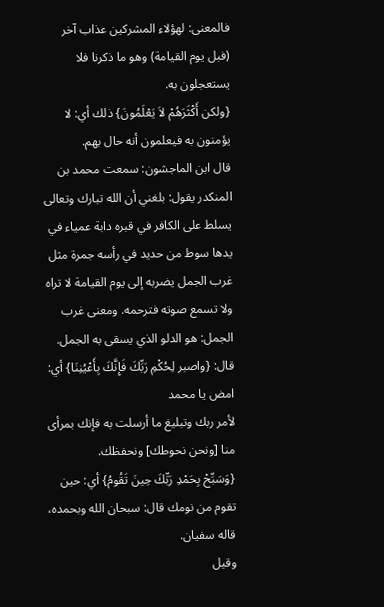فالمعنى: لهؤلاء المشركين عذاب آخر (فبل يوم القيامة) وهو ما ذكرنا فلا يستعجلون به.
{ولكن أَكْثَرَهُمْ لاَ يَعْلَمُونَ} ذلك أي: لا يؤمنون به فيعلمون أنه حال بهم.
قال ابن الماجشون: سمعت محمد بن المنكدر يقول: بلغني أن الله تبارك وتعالى يسلط على الكافر في قبره دابة عمياء في يدها سوط من حديد في رأسه جمرة مثل غرب الجمل يضربه إلى يوم القيامة لا تراه ولا تسمع صوته فترحمه. ومعنى غرب الجمل: هو الدلو الذي يسقى به الجمل.
قال: {واصبر لِحُكْمِ رَبِّكَ فَإِنَّكَ بِأَعْيُنِنَا} أي: امض يا محمد
لأمر ربك وتبليغ ما أرسلت به فإنك بمرأى منا [ونحن نحوطك] ونحفظك.
{وَسَبِّحْ بِحَمْدِ رَبِّكَ حِينَ تَقُومُ} أي: حين تقوم من نومك قال: سبحان الله وبحمده، قاله سفيان.
وقيل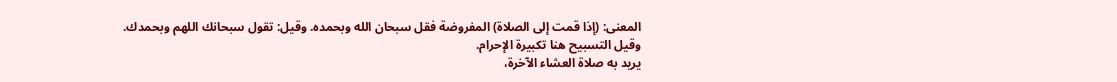المعنى: (إذا قمت إلى الصلاة) المفروضة فقل سبحان الله وبحمده. وقيل: تقول سبحانك اللهم وبحمدك.
وقيل التسبيح هنا تكبيرة الإحرام.
يريد به صلاة العشاء الآخرة،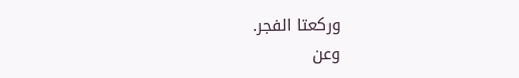وركعتا الفجر.
وعن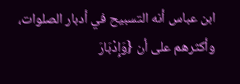ابن عباس أنه التسبيح في أدبار الصلوات، وأكثرهم على أن {وَإِدْبَارَ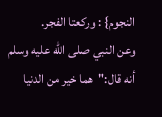النجوم} : وركعتا الفجر.
وعن النبي صلى الله عليه وسلم أنه قال:"هما خير من الدنيا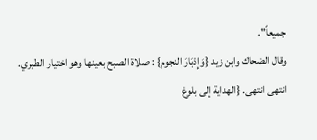جميعاً".
وقال الضحاك وابن زيد {وَإِدْبَارَ النجوم} : صلاة الصبح بعينها وهو اختيار الطبري. انتهى انتهى. {الهداية إلى بلوغ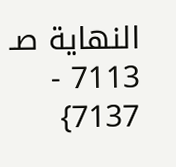النهاية صـ 7113 - 7137}